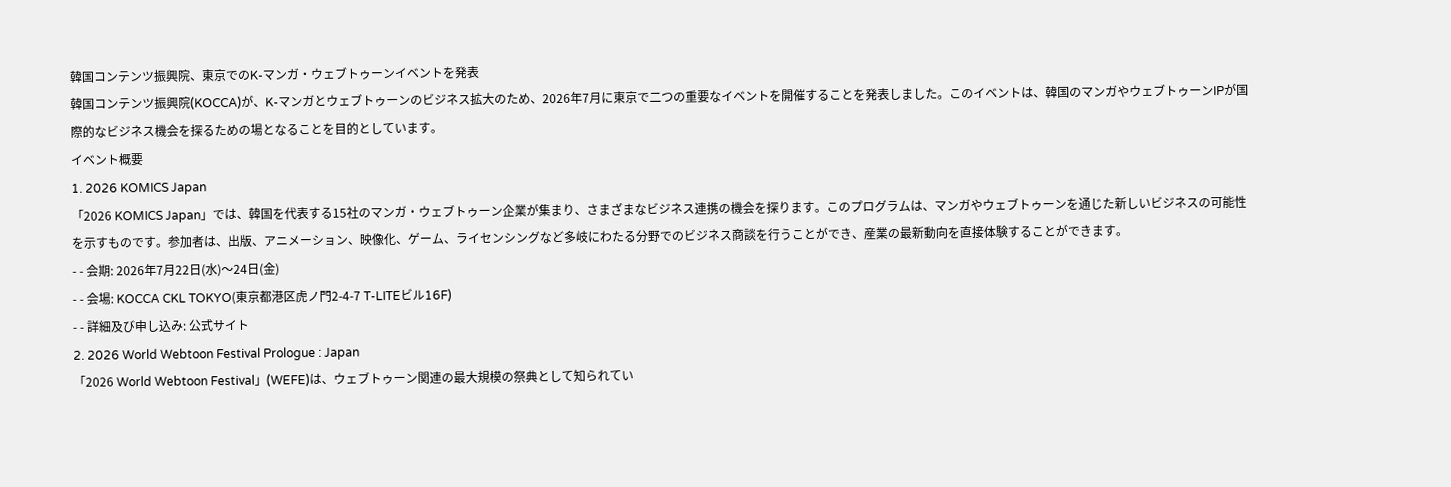韓国コンテンツ振興院、東京でのK-マンガ・ウェブトゥーンイベントを発表
韓国コンテンツ振興院(KOCCA)が、K-マンガとウェブトゥーンのビジネス拡大のため、2026年7月に東京で二つの重要なイベントを開催することを発表しました。このイベントは、韓国のマンガやウェブトゥーンIPが国際的なビジネス機会を探るための場となることを目的としています。
イベント概要
1. 2026 KOMICS Japan
「2026 KOMICS Japan」では、韓国を代表する15社のマンガ・ウェブトゥーン企業が集まり、さまざまなビジネス連携の機会を探ります。このプログラムは、マンガやウェブトゥーンを通じた新しいビジネスの可能性を示すものです。参加者は、出版、アニメーション、映像化、ゲーム、ライセンシングなど多岐にわたる分野でのビジネス商談を行うことができ、産業の最新動向を直接体験することができます。
- - 会期: 2026年7月22日(水)〜24日(金)
- - 会場: KOCCA CKL TOKYO(東京都港区虎ノ門2-4-7 T-LITEビル16F)
- - 詳細及び申し込み: 公式サイト
2. 2026 World Webtoon Festival Prologue : Japan
「2026 World Webtoon Festival」(WEFE)は、ウェブトゥーン関連の最大規模の祭典として知られてい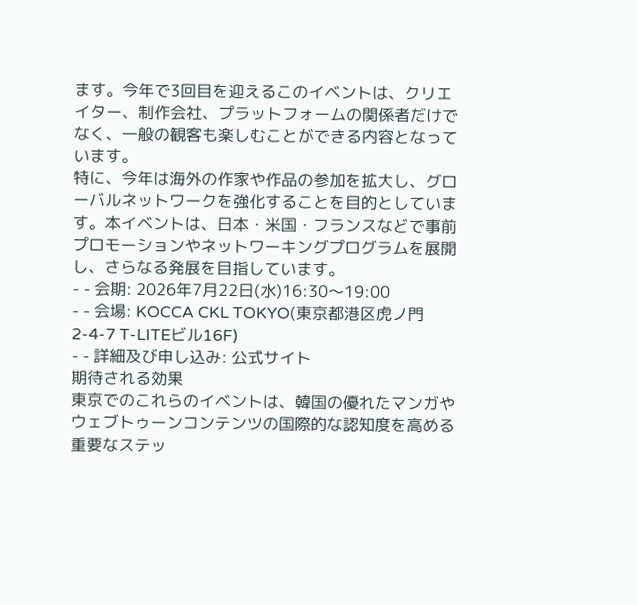ます。今年で3回目を迎えるこのイベントは、クリエイター、制作会社、プラットフォームの関係者だけでなく、一般の観客も楽しむことができる内容となっています。
特に、今年は海外の作家や作品の参加を拡大し、グローバルネットワークを強化することを目的としています。本イベントは、日本・米国・フランスなどで事前プロモーションやネットワーキングプログラムを展開し、さらなる発展を目指しています。
- - 会期: 2026年7月22日(水)16:30〜19:00
- - 会場: KOCCA CKL TOKYO(東京都港区虎ノ門2-4-7 T-LITEビル16F)
- - 詳細及び申し込み: 公式サイト
期待される効果
東京でのこれらのイベントは、韓国の優れたマンガやウェブトゥーンコンテンツの国際的な認知度を高める重要なステッ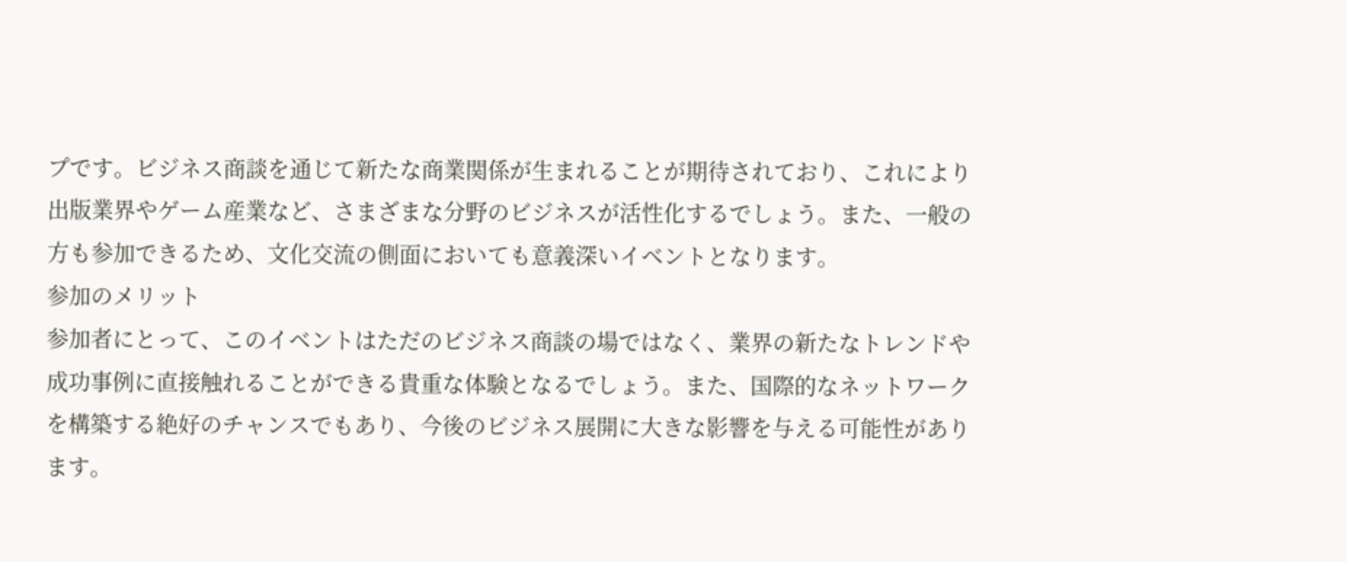プです。ビジネス商談を通じて新たな商業関係が生まれることが期待されており、これにより出版業界やゲーム産業など、さまざまな分野のビジネスが活性化するでしょう。また、一般の方も参加できるため、文化交流の側面においても意義深いイベントとなります。
参加のメリット
参加者にとって、このイベントはただのビジネス商談の場ではなく、業界の新たなトレンドや成功事例に直接触れることができる貴重な体験となるでしょう。また、国際的なネットワークを構築する絶好のチャンスでもあり、今後のビジネス展開に大きな影響を与える可能性があります。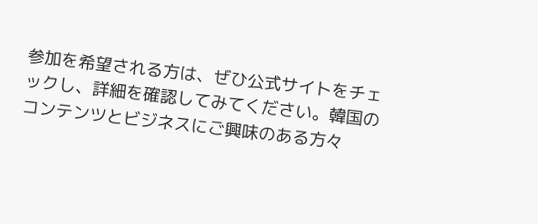参加を希望される方は、ぜひ公式サイトをチェックし、詳細を確認してみてください。韓国のコンテンツとビジネスにご興味のある方々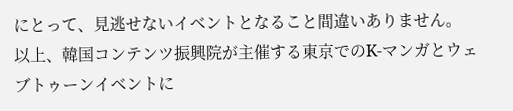にとって、見逃せないイベントとなること間違いありません。
以上、韓国コンテンツ振興院が主催する東京でのK-マンガとウェブトゥーンイベントに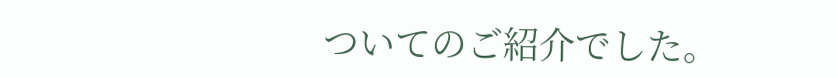ついてのご紹介でした。